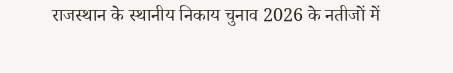राजस्थान के स्थानीय निकाय चुनाव 2026 के नतीजों में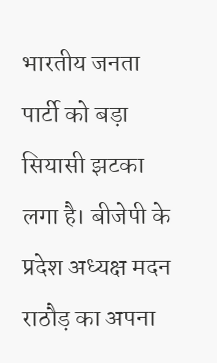भारतीय जनता पार्टी को बड़ा सियासी झटका लगा है। बीजेपी के प्रदेश अध्यक्ष मदन राठौड़ का अपना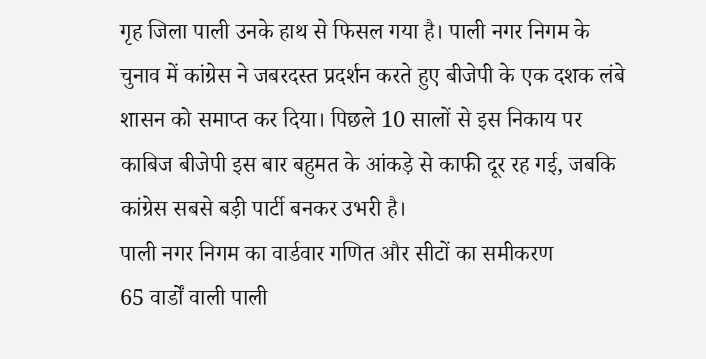गृह जिला पाली उनके हाथ से फिसल गया है। पाली नगर निगम के चुनाव में कांग्रेस ने जबरदस्त प्रदर्शन करते हुए बीजेपी के एक दशक लंबे शासन को समाप्त कर दिया। पिछले 10 सालों से इस निकाय पर काबिज बीजेपी इस बार बहुमत के आंकड़े से काफी दूर रह गई, जबकि कांग्रेस सबसे बड़ी पार्टी बनकर उभरी है।
पाली नगर निगम का वार्डवार गणित और सीटों का समीकरण
65 वार्डों वाली पाली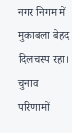नगर निगम में मुकाबला बेहद दिलचस्प रहा। चुनाव परिणामों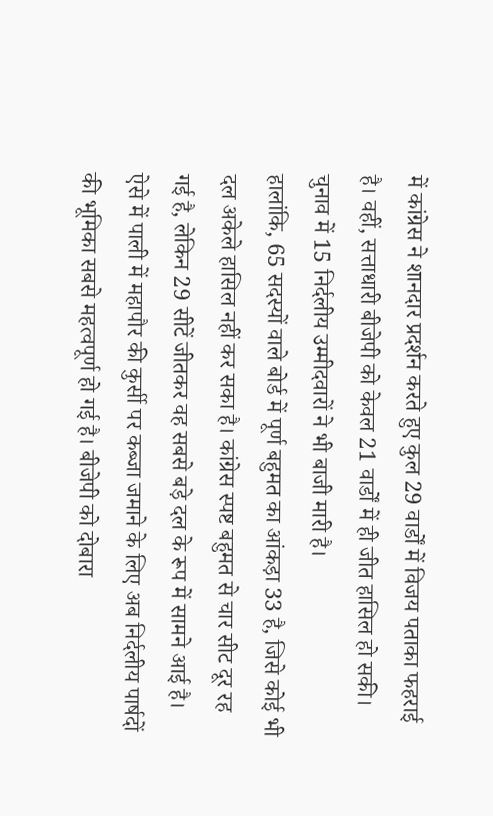में कांग्रेस ने शानदार प्रदर्शन करते हुए कुल 29 वार्डों में विजय पताका फहराई है। वहीं, सत्ताधारी बीजेपी को केवल 21 वार्डों में ही जीत हासिल हो सकी। चुनाव में 15 निर्दलीय उम्मीदवारों ने भी बाजी मारी है।
हालांकि, 65 सदस्यों वाले बोर्ड में पूर्ण बहुमत का आंकड़ा 33 है, जिसे कोई भी दल अकेले हासिल नहीं कर सका है। कांग्रेस स्पष्ट बहुमत से चार सीट दूर रह गई है, लेकिन 29 सीटें जीतकर वह सबसे बड़े दल के रूप में सामने आई है। ऐसे में पाली में महापौर की कुर्सी पर कब्जा जमाने के लिए अब निर्दलीय पार्षदों की भूमिका सबसे महत्वपूर्ण हो गई है। बीजेपी को दोबारा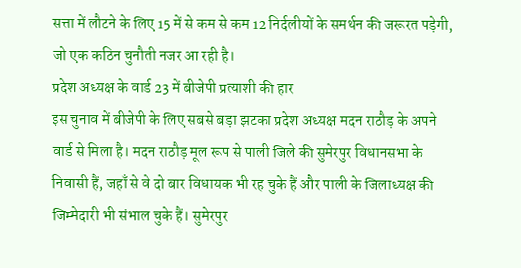सत्ता में लौटने के लिए 15 में से कम से कम 12 निर्दलीयों के समर्थन की जरूरत पड़ेगी, जो एक कठिन चुनौती नजर आ रही है।
प्रदेश अध्यक्ष के वार्ड 23 में बीजेपी प्रत्याशी की हार
इस चुनाव में बीजेपी के लिए सबसे बड़ा झटका प्रदेश अध्यक्ष मदन राठौड़ के अपने वार्ड से मिला है। मदन राठौड़ मूल रूप से पाली जिले की सुमेरपुर विधानसभा के निवासी हैं, जहाँ से वे दो बार विधायक भी रह चुके हैं और पाली के जिलाध्यक्ष की जिम्मेदारी भी संभाल चुके हैं। सुमेरपुर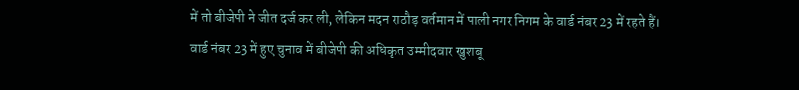में तो बीजेपी ने जीत दर्ज कर ली, लेकिन मदन राठौड़ वर्तमान में पाली नगर निगम के वार्ड नंबर 23 में रहते हैं।
वार्ड नंबर 23 में हुए चुनाव में बीजेपी की अधिकृत उम्मीदवार खुशबू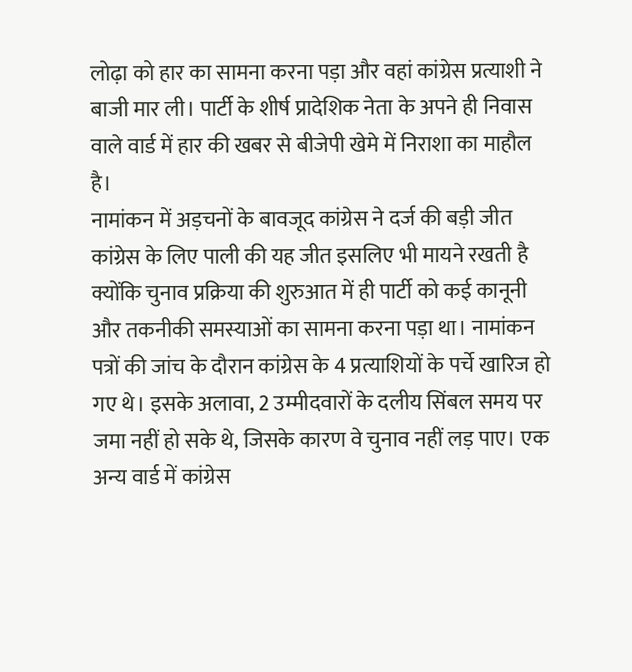लोढ़ा को हार का सामना करना पड़ा और वहां कांग्रेस प्रत्याशी ने बाजी मार ली। पार्टी के शीर्ष प्रादेशिक नेता के अपने ही निवास वाले वार्ड में हार की खबर से बीजेपी खेमे में निराशा का माहौल है।
नामांकन में अड़चनों के बावजूद कांग्रेस ने दर्ज की बड़ी जीत
कांग्रेस के लिए पाली की यह जीत इसलिए भी मायने रखती है क्योंकि चुनाव प्रक्रिया की शुरुआत में ही पार्टी को कई कानूनी और तकनीकी समस्याओं का सामना करना पड़ा था। नामांकन पत्रों की जांच के दौरान कांग्रेस के 4 प्रत्याशियों के पर्चे खारिज हो गए थे। इसके अलावा, 2 उम्मीदवारों के दलीय सिंबल समय पर जमा नहीं हो सके थे, जिसके कारण वे चुनाव नहीं लड़ पाए। एक अन्य वार्ड में कांग्रेस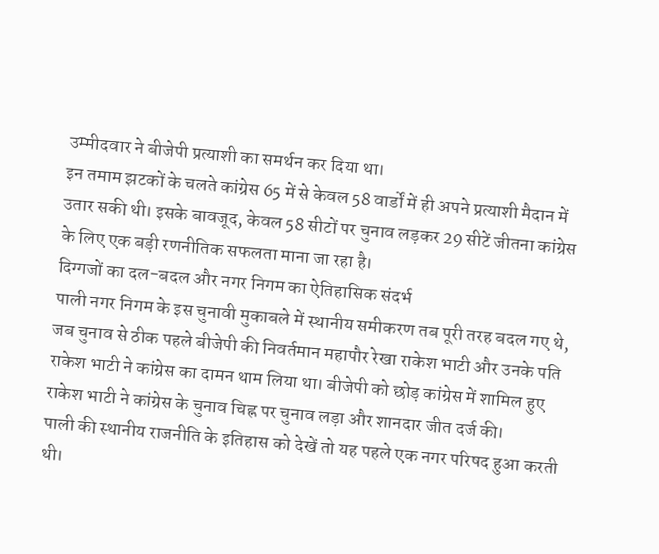उम्मीदवार ने बीजेपी प्रत्याशी का समर्थन कर दिया था।
इन तमाम झटकों के चलते कांग्रेस 65 में से केवल 58 वार्डों में ही अपने प्रत्याशी मैदान में उतार सकी थी। इसके बावजूद, केवल 58 सीटों पर चुनाव लड़कर 29 सीटें जीतना कांग्रेस के लिए एक बड़ी रणनीतिक सफलता माना जा रहा है।
दिग्गजों का दल-बदल और नगर निगम का ऐतिहासिक संदर्भ
पाली नगर निगम के इस चुनावी मुकाबले में स्थानीय समीकरण तब पूरी तरह बदल गए थे, जब चुनाव से ठीक पहले बीजेपी की निवर्तमान महापौर रेखा राकेश भाटी और उनके पति राकेश भाटी ने कांग्रेस का दामन थाम लिया था। बीजेपी को छोड़ कांग्रेस में शामिल हुए राकेश भाटी ने कांग्रेस के चुनाव चिह्न पर चुनाव लड़ा और शानदार जीत दर्ज की।
पाली की स्थानीय राजनीति के इतिहास को देखें तो यह पहले एक नगर परिषद हुआ करती थी।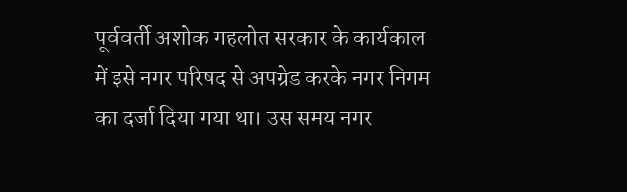पूर्ववर्ती अशोक गहलोत सरकार के कार्यकाल में इसे नगर परिषद से अपग्रेड करके नगर निगम का दर्जा दिया गया था। उस समय नगर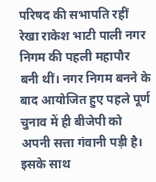परिषद की सभापति रहीं रेखा राकेश भाटी पाली नगर निगम की पहली महापौर बनी थीं। नगर निगम बनने के बाद आयोजित हुए पहले पूर्ण चुनाव में ही बीजेपी को अपनी सत्ता गंवानी पड़ी है।
इसके साथ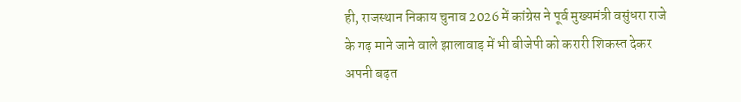ही, राजस्थान निकाय चुनाव 2026 में कांग्रेस ने पूर्व मुख्यमंत्री वसुंधरा राजे के गढ़ माने जाने वाले झालावाड़ में भी बीजेपी को करारी शिकस्त देकर अपनी बढ़त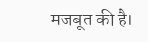मजबूत की है।